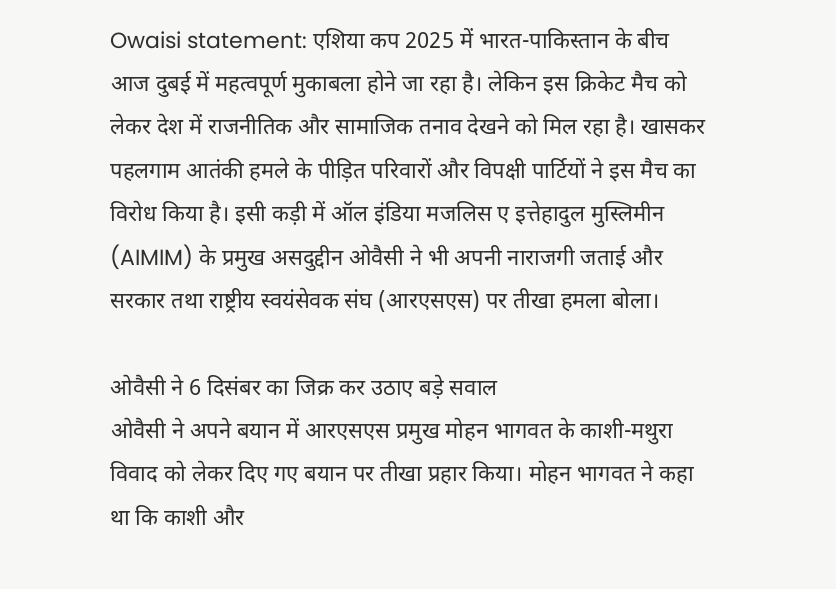Owaisi statement: एशिया कप 2025 में भारत-पाकिस्तान के बीच आज दुबई में महत्वपूर्ण मुकाबला होने जा रहा है। लेकिन इस क्रिकेट मैच को लेकर देश में राजनीतिक और सामाजिक तनाव देखने को मिल रहा है। खासकर पहलगाम आतंकी हमले के पीड़ित परिवारों और विपक्षी पार्टियों ने इस मैच का विरोध किया है। इसी कड़ी में ऑल इंडिया मजलिस ए इत्तेहादुल मुस्लिमीन (AIMIM) के प्रमुख असदुद्दीन ओवैसी ने भी अपनी नाराजगी जताई और सरकार तथा राष्ट्रीय स्वयंसेवक संघ (आरएसएस) पर तीखा हमला बोला।

ओवैसी ने 6 दिसंबर का जिक्र कर उठाए बड़े सवाल
ओवैसी ने अपने बयान में आरएसएस प्रमुख मोहन भागवत के काशी-मथुरा विवाद को लेकर दिए गए बयान पर तीखा प्रहार किया। मोहन भागवत ने कहा था कि काशी और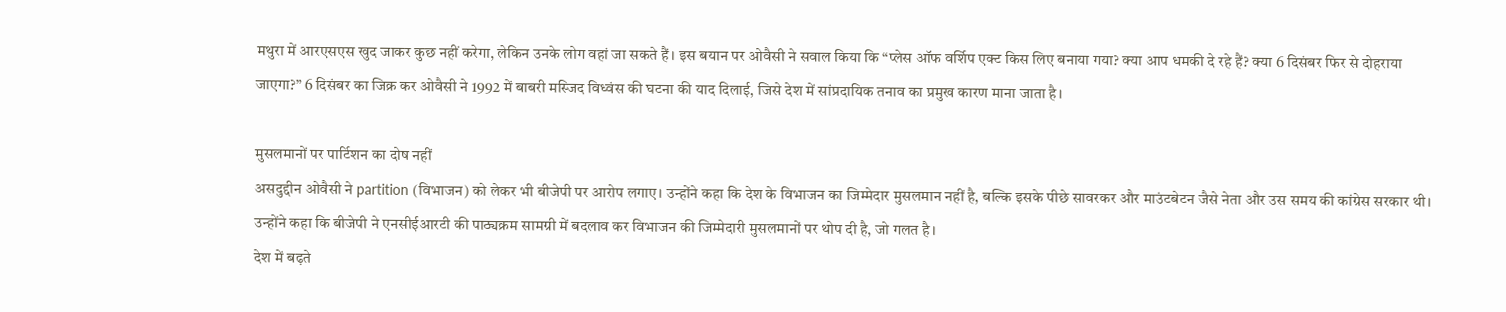मथुरा में आरएसएस खुद जाकर कुछ नहीं करेगा, लेकिन उनके लोग वहां जा सकते हैं। इस बयान पर ओवैसी ने सवाल किया कि “प्लेस ऑफ वर्शिप एक्ट किस लिए बनाया गया? क्या आप धमकी दे रहे हैं? क्या 6 दिसंबर फिर से दोहराया जाएगा?” 6 दिसंबर का जिक्र कर ओवैसी ने 1992 में बाबरी मस्जिद विध्वंस की घटना की याद दिलाई, जिसे देश में सांप्रदायिक तनाव का प्रमुख कारण माना जाता है।

मुसलमानों पर पार्टिशन का दोष नहीं
असदुद्दीन ओवैसी ने partition (विभाजन) को लेकर भी बीजेपी पर आरोप लगाए। उन्होंने कहा कि देश के विभाजन का जिम्मेदार मुसलमान नहीं है, बल्कि इसके पीछे सावरकर और माउंटबेटन जैसे नेता और उस समय की कांग्रेस सरकार थी। उन्होंने कहा कि बीजेपी ने एनसीईआरटी की पाठ्यक्रम सामग्री में बदलाव कर विभाजन की जिम्मेदारी मुसलमानों पर थोप दी है, जो गलत है।
देश में बढ़ते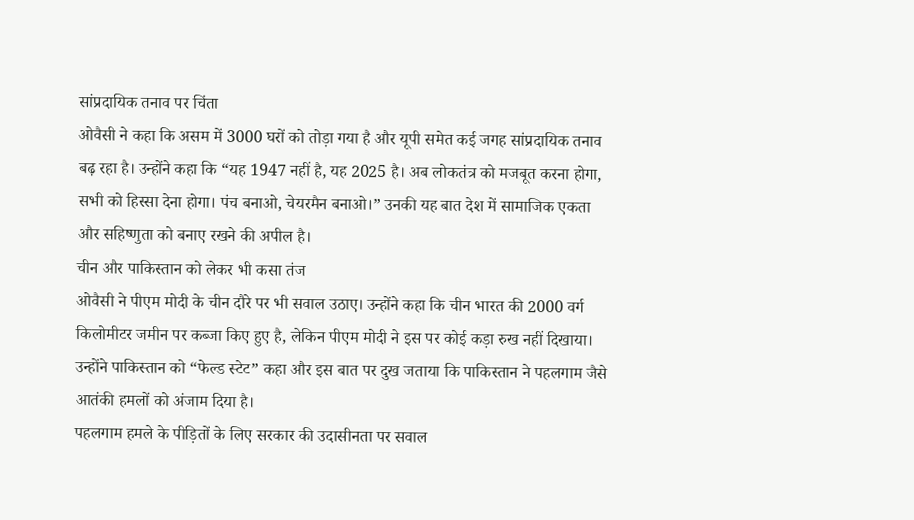सांप्रदायिक तनाव पर चिंता
ओवैसी ने कहा कि असम में 3000 घरों को तोड़ा गया है और यूपी समेत कई जगह सांप्रदायिक तनाव बढ़ रहा है। उन्होंने कहा कि “यह 1947 नहीं है, यह 2025 है। अब लोकतंत्र को मजबूत करना होगा, सभी को हिस्सा देना होगा। पंच बनाओ, चेयरमैन बनाओ।” उनकी यह बात देश में सामाजिक एकता और सहिष्णुता को बनाए रखने की अपील है।
चीन और पाकिस्तान को लेकर भी कसा तंज
ओवैसी ने पीएम मोदी के चीन दौरे पर भी सवाल उठाए। उन्होंने कहा कि चीन भारत की 2000 वर्ग किलोमीटर जमीन पर कब्जा किए हुए है, लेकिन पीएम मोदी ने इस पर कोई कड़ा रुख नहीं दिखाया। उन्होंने पाकिस्तान को “फेल्ड स्टेट” कहा और इस बात पर दुख जताया कि पाकिस्तान ने पहलगाम जैसे आतंकी हमलों को अंजाम दिया है।
पहलगाम हमले के पीड़ितों के लिए सरकार की उदासीनता पर सवाल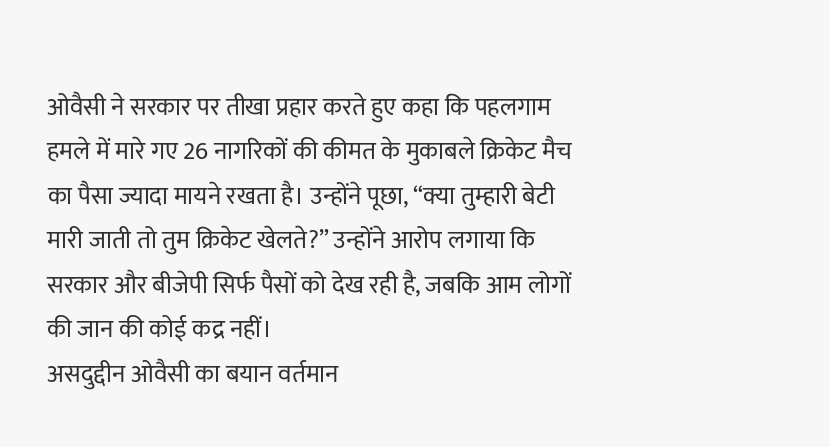ओवैसी ने सरकार पर तीखा प्रहार करते हुए कहा कि पहलगाम हमले में मारे गए 26 नागरिकों की कीमत के मुकाबले क्रिकेट मैच का पैसा ज्यादा मायने रखता है। उन्होंने पूछा, “क्या तुम्हारी बेटी मारी जाती तो तुम क्रिकेट खेलते?” उन्होंने आरोप लगाया कि सरकार और बीजेपी सिर्फ पैसों को देख रही है, जबकि आम लोगों की जान की कोई कद्र नहीं।
असदुद्दीन ओवैसी का बयान वर्तमान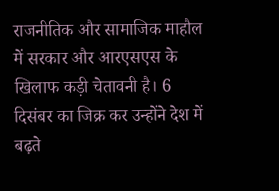राजनीतिक और सामाजिक माहौल में सरकार और आरएसएस के खिलाफ कड़ी चेतावनी है। 6 दिसंबर का जिक्र कर उन्होंने देश में बढ़ते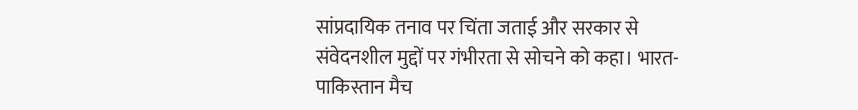सांप्रदायिक तनाव पर चिंता जताई और सरकार से संवेदनशील मुद्दों पर गंभीरता से सोचने को कहा। भारत-पाकिस्तान मैच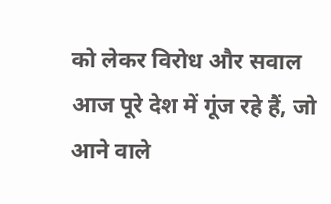को लेकर विरोध और सवाल आज पूरे देश में गूंज रहे हैं, जो आने वाले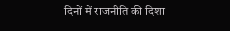दिनों में राजनीति की दिशा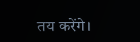तय करेंगे।